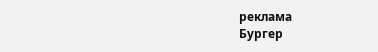реклама
Бургер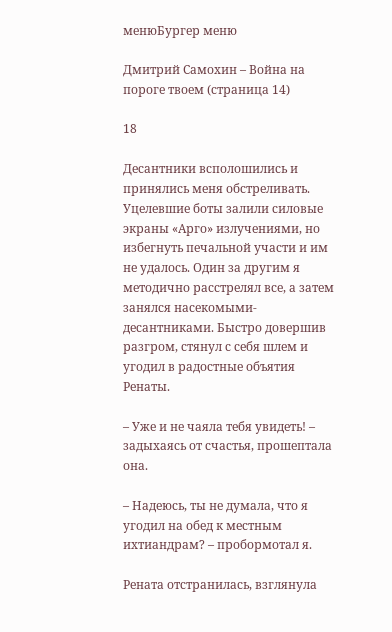менюБургер меню

Дмитрий Самохин – Война на пороге твоем (страница 14)

18

Десантники всполошились и принялись меня обстреливать. Уцелевшие боты залили силовые экраны «Арго» излучениями, но избегнуть печальной участи и им не удалось. Один за другим я методично расстрелял все, а затем занялся насекомыми-десантниками. Быстро довершив разгром, стянул с себя шлем и угодил в радостные объятия Ренаты.

– Уже и не чаяла тебя увидеть! – задыхаясь от счастья, прошептала она.

– Надеюсь, ты не думала, что я угодил на обед к местным ихтиандрам? – пробормотал я.

Рената отстранилась, взглянула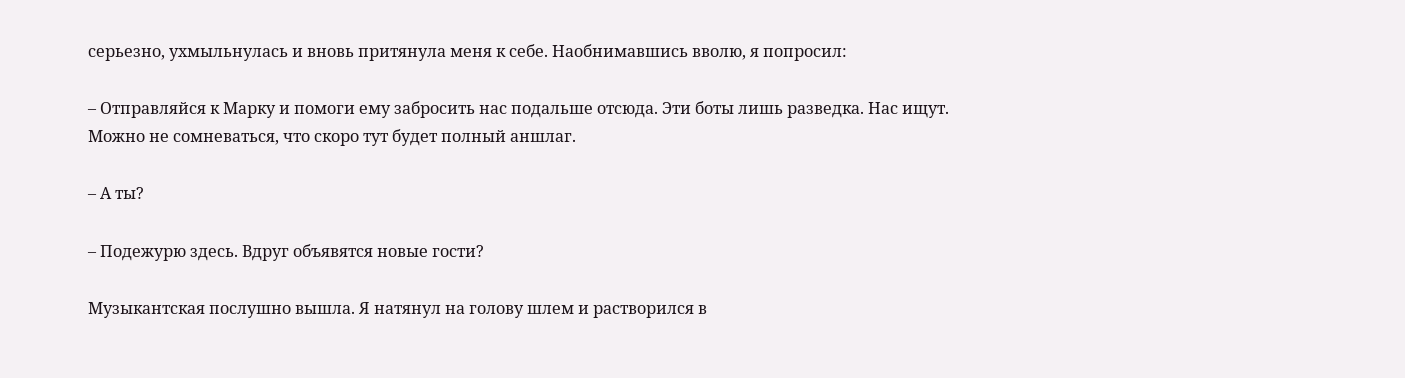серьезно, ухмыльнулась и вновь притянула меня к себе. Наобнимавшись вволю, я попросил:

– Отправляйся к Марку и помоги ему забросить нас подальше отсюда. Эти боты лишь разведка. Нас ищут. Можно не сомневаться, что скоро тут будет полный аншлаг.

– А ты?

– Подежурю здесь. Вдруг объявятся новые гости?

Музыкантская послушно вышла. Я натянул на голову шлем и растворился в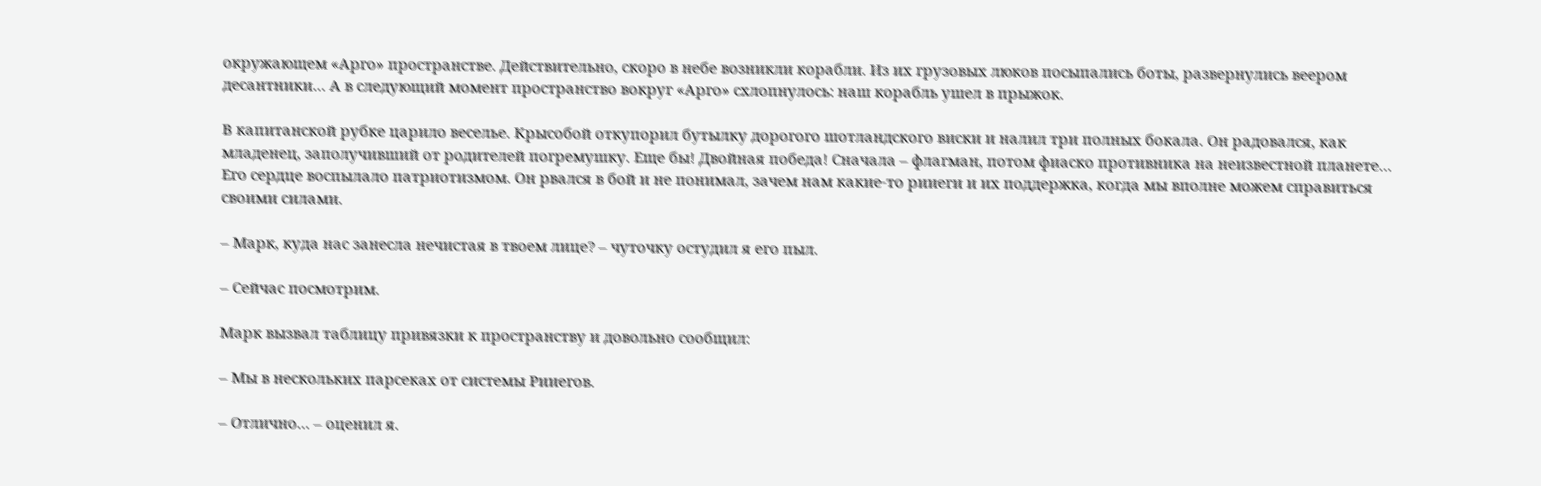окружающем «Арго» пространстве. Действительно, скоро в небе возникли корабли. Из их грузовых люков посыпались боты, развернулись веером десантники… А в следующий момент пространство вокруг «Арго» схлопнулось: наш корабль ушел в прыжок.

В капитанской рубке царило веселье. Крысобой откупорил бутылку дорогого шотландского виски и налил три полных бокала. Он радовался, как младенец, заполучивший от родителей погремушку. Еще бы! Двойная победа! Сначала – флагман, потом фиаско противника на неизвестной планете… Его сердце воспылало патриотизмом. Он рвался в бой и не понимал, зачем нам какие-то рииеги и их поддержка, когда мы вполне можем справиться своими силами.

– Марк, куда нас занесла нечистая в твоем лице? – чуточку остудил я его пыл.

– Сейчас посмотрим.

Марк вызвал таблицу привязки к пространству и довольно сообщил:

– Мы в нескольких парсеках от системы Рииегов.

– Отлично… – оценил я.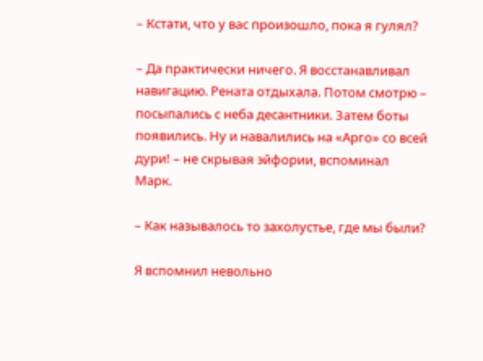– Кстати, что у вас произошло, пока я гулял?

– Да практически ничего. Я восстанавливал навигацию. Рената отдыхала. Потом смотрю – посыпались с неба десантники. Затем боты появились. Ну и навалились на «Арго» со всей дури! – не скрывая эйфории, вспоминал Марк.

– Как называлось то захолустье, где мы были?

Я вспомнил невольно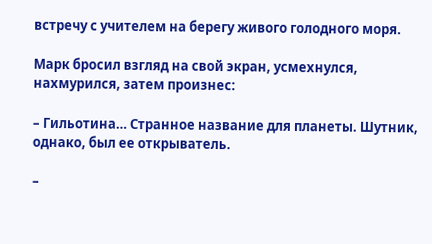встречу с учителем на берегу живого голодного моря.

Марк бросил взгляд на свой экран, усмехнулся, нахмурился, затем произнес:

– Гильотина… Странное название для планеты. Шутник, однако, был ее открыватель.

–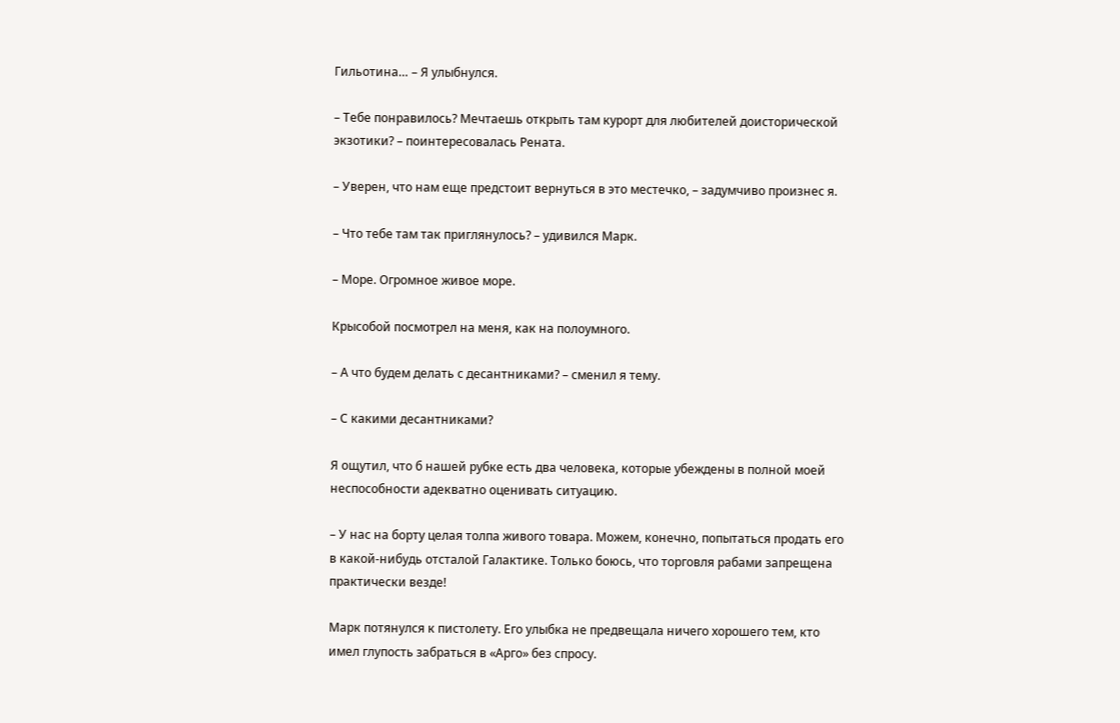Гильотина… – Я улыбнулся.

– Тебе понравилось? Мечтаешь открыть там курорт для любителей доисторической экзотики? – поинтересовалась Рената.

– Уверен, что нам еще предстоит вернуться в это местечко, – задумчиво произнес я.

– Что тебе там так приглянулось? – удивился Марк.

– Море. Огромное живое море.

Крысобой посмотрел на меня, как на полоумного.

– А что будем делать с десантниками? – сменил я тему.

– С какими десантниками?

Я ощутил, что б нашей рубке есть два человека, которые убеждены в полной моей неспособности адекватно оценивать ситуацию.

– У нас на борту целая толпа живого товара. Можем, конечно, попытаться продать его в какой-нибудь отсталой Галактике. Только боюсь, что торговля рабами запрещена практически везде!

Марк потянулся к пистолету. Его улыбка не предвещала ничего хорошего тем, кто имел глупость забраться в «Арго» без спросу.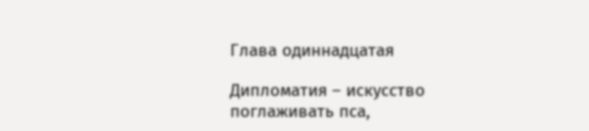Глава одиннадцатая

Дипломатия – искусство поглаживать пса,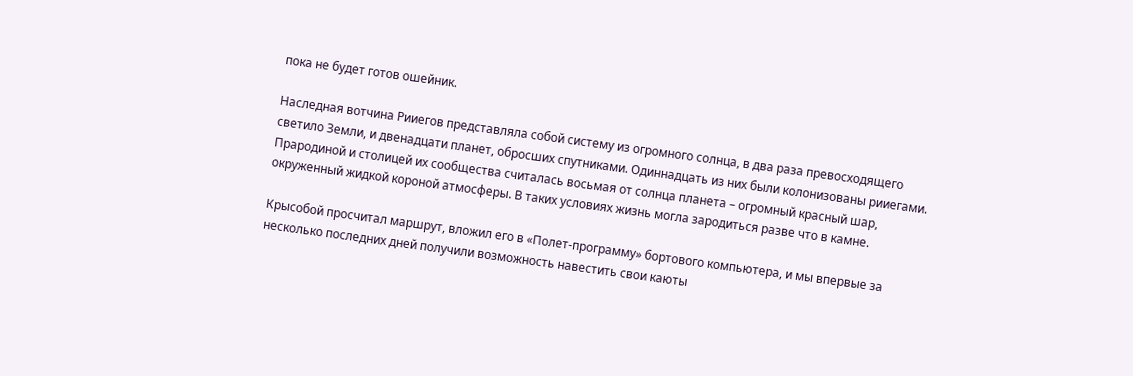пока не будет готов ошейник.

Наследная вотчина Рииегов представляла собой систему из огромного солнца, в два раза превосходящего светило Земли, и двенадцати планет, обросших спутниками. Одиннадцать из них были колонизованы рииегами. Прародиной и столицей их сообщества считалась восьмая от солнца планета – огромный красный шар, окруженный жидкой короной атмосферы. В таких условиях жизнь могла зародиться разве что в камне.

Крысобой просчитал маршрут, вложил его в «Полет-программу» бортового компьютера, и мы впервые за несколько последних дней получили возможность навестить свои каюты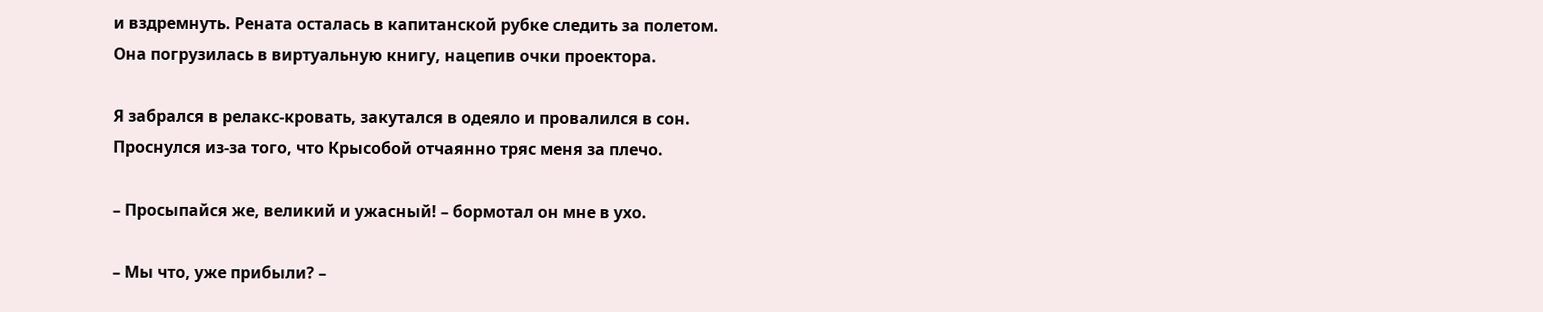и вздремнуть. Рената осталась в капитанской рубке следить за полетом. Она погрузилась в виртуальную книгу, нацепив очки проектора.

Я забрался в релакс-кровать, закутался в одеяло и провалился в сон. Проснулся из-за того, что Крысобой отчаянно тряс меня за плечо.

– Просыпайся же, великий и ужасный! – бормотал он мне в ухо.

– Мы что, уже прибыли? –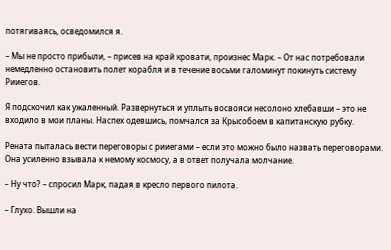потягиваясь, осведомился я.

– Мы не просто прибыли, – присев на край кровати, произнес Марк. – От нас потребовали немедленно остановить полет корабля и в течение восьми галоминут покинуть систему Рииегов.

Я подскочил как ужаленный. Развернуться и уплыть восвояси несолоно хлебавши – это не входило в мои планы. Наспех одевшись, помчался за Крысобоем в капитанскую рубку.

Рената пыталась вести переговоры с рииегами – если это можно было назвать переговорами. Она усиленно взывала к немому космосу, а в ответ получала молчание.

– Ну что? – спросил Марк, падая в кресло первого пилота.

– Глухо. Вышли на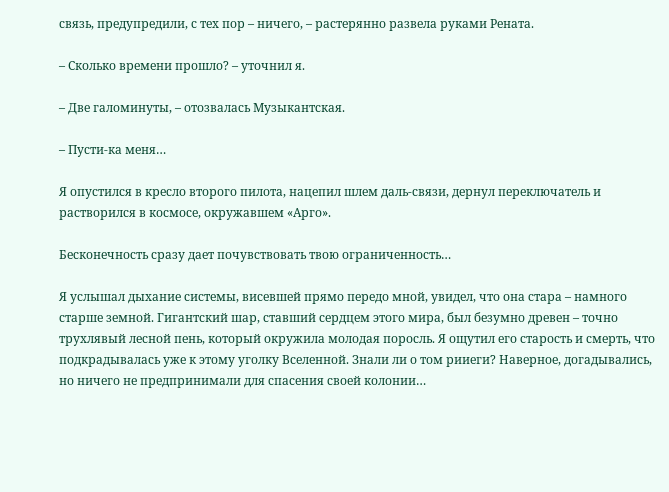связь, предупредили, с тех пор – ничего, – растерянно развела руками Рената.

– Сколько времени прошло? – уточнил я.

– Две галоминуты, – отозвалась Музыкантская.

– Пусти-ка меня…

Я опустился в кресло второго пилота, нацепил шлем даль-связи, дернул переключатель и растворился в космосе, окружавшем «Арго».

Бесконечность сразу дает почувствовать твою ограниченность…

Я услышал дыхание системы, висевшей прямо передо мной, увидел, что она стара – намного старше земной. Гигантский шар, ставший сердцем этого мира, был безумно древен – точно трухлявый лесной пень, который окружила молодая поросль. Я ощутил его старость и смерть, что подкрадывалась уже к этому уголку Вселенной. Знали ли о том рииеги? Наверное, догадывались, но ничего не предпринимали для спасения своей колонии…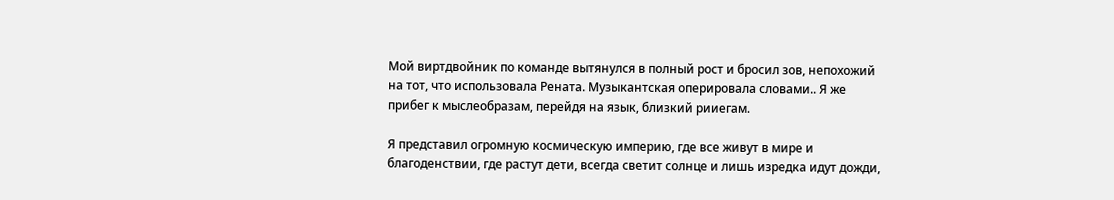Мой виртдвойник по команде вытянулся в полный рост и бросил зов, непохожий на тот, что использовала Рената. Музыкантская оперировала словами.. Я же прибег к мыслеобразам, перейдя на язык, близкий рииегам.

Я представил огромную космическую империю, где все живут в мире и благоденствии, где растут дети, всегда светит солнце и лишь изредка идут дожди,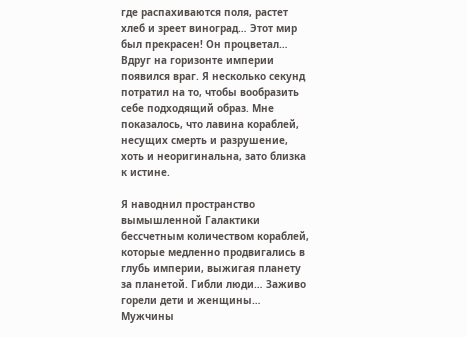где распахиваются поля, растет хлеб и зреет виноград… Этот мир был прекрасен! Он процветал… Вдруг на горизонте империи появился враг. Я несколько секунд потратил на то, чтобы вообразить себе подходящий образ. Мне показалось, что лавина кораблей, несущих смерть и разрушение, хоть и неоригинальна, зато близка к истине.

Я наводнил пространство вымышленной Галактики бессчетным количеством кораблей, которые медленно продвигались в глубь империи, выжигая планету за планетой. Гибли люди… Заживо горели дети и женщины… Мужчины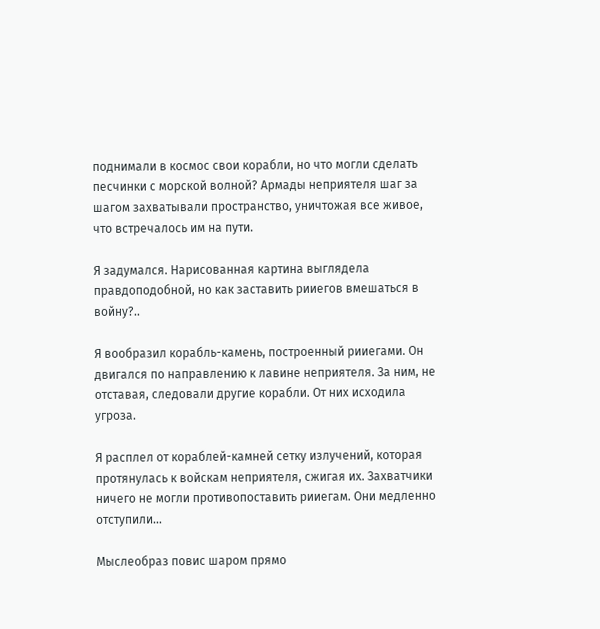поднимали в космос свои корабли, но что могли сделать песчинки с морской волной? Армады неприятеля шаг за шагом захватывали пространство, уничтожая все живое, что встречалось им на пути.

Я задумался. Нарисованная картина выглядела правдоподобной, но как заставить рииегов вмешаться в войну?..

Я вообразил корабль-камень, построенный рииегами. Он двигался по направлению к лавине неприятеля. За ним, не отставая, следовали другие корабли. От них исходила угроза.

Я расплел от кораблей-камней сетку излучений, которая протянулась к войскам неприятеля, сжигая их. Захватчики ничего не могли противопоставить рииегам. Они медленно отступили…

Мыслеобраз повис шаром прямо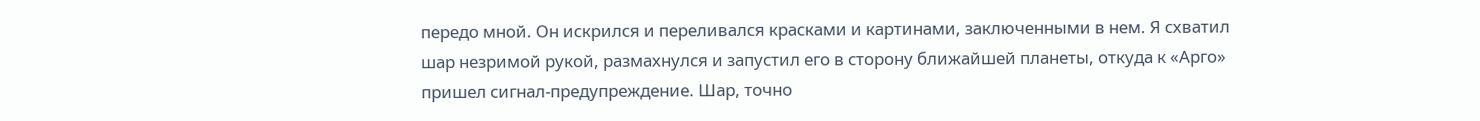передо мной. Он искрился и переливался красками и картинами, заключенными в нем. Я схватил шар незримой рукой, размахнулся и запустил его в сторону ближайшей планеты, откуда к «Арго» пришел сигнал-предупреждение. Шар, точно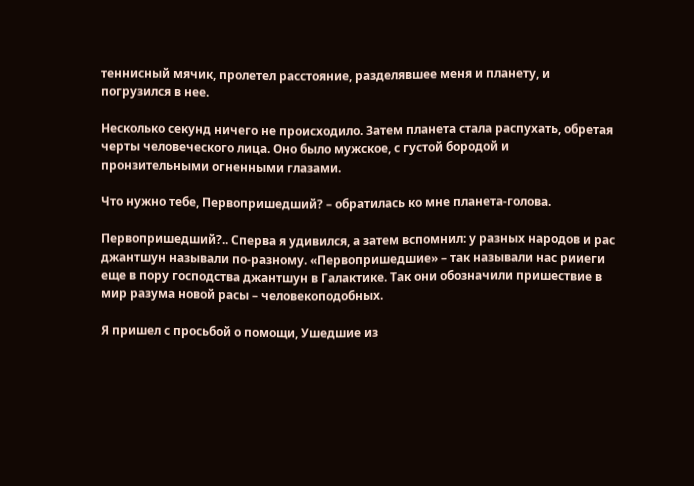теннисный мячик, пролетел расстояние, разделявшее меня и планету, и погрузился в нее.

Несколько секунд ничего не происходило. Затем планета стала распухать, обретая черты человеческого лица. Оно было мужское, с густой бородой и пронзительными огненными глазами.

Что нужно тебе, Первопришедший? – обратилась ко мне планета-голова.

Первопришедший?.. Сперва я удивился, а затем вспомнил: у разных народов и рас джантшун называли по-разному. «Первопришедшие» – так называли нас рииеги еще в пору господства джантшун в Галактике. Так они обозначили пришествие в мир разума новой расы – человекоподобных.

Я пришел с просьбой о помощи, Ушедшие из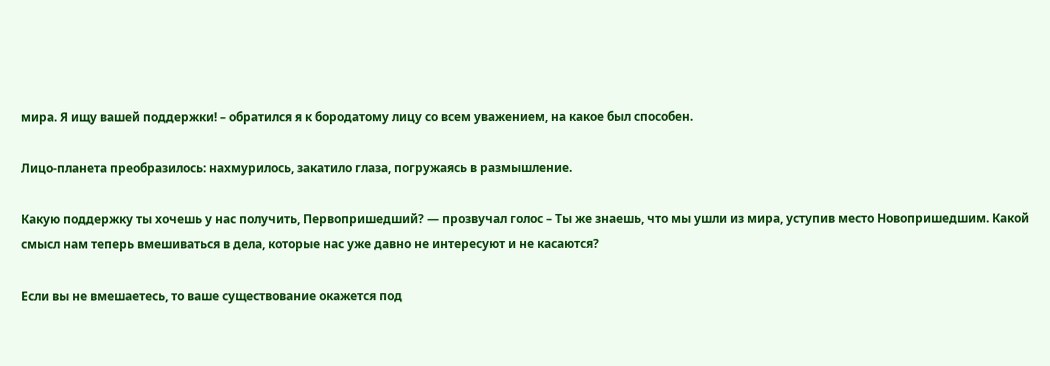мира. Я ищу вашей поддержки! – обратился я к бородатому лицу со всем уважением, на какое был способен.

Лицо-планета преобразилось: нахмурилось, закатило глаза, погружаясь в размышление.

Какую поддержку ты хочешь у нас получить, Первопришедший? — прозвучал голос – Ты же знаешь, что мы ушли из мира, уступив место Новопришедшим. Какой смысл нам теперь вмешиваться в дела, которые нас уже давно не интересуют и не касаются?

Если вы не вмешаетесь, то ваше существование окажется под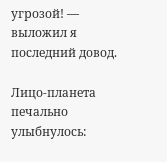угрозой! — выложил я последний довод.

Лицо-планета печально улыбнулось: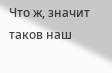Что ж, значит таков наш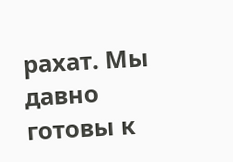рахат. Мы давно готовы к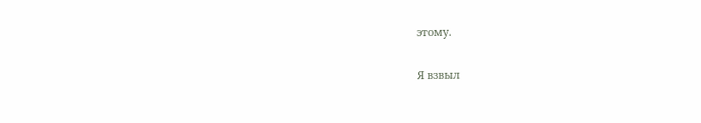этому.

Я взвыл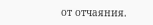от отчаяния.